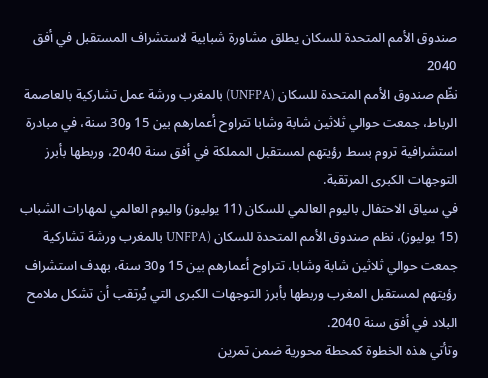صندوق الأمم المتحدة للسكان يطلق مشاورة شبابية لاستشراف المستقبل في أفق 2040
نظّم صندوق الأمم المتحدة للسكان (UNFPA) بالمغرب ورشة عمل تشاركية بالعاصمة الرباط، جمعت حوالي ثلاثين شابة وشابا تتراوح أعمارهم بين 15 و30 سنة، في مبادرة استشرافية تروم بسط رؤيتهم لمستقبل المملكة في أفق سنة 2040، وربطها بأبرز التوجهات الكبرى المرتقبة.
في سياق الاحتفال باليوم العالمي للسكان (11 يوليوز) واليوم العالمي لمهارات الشباب (15 يوليوز)، نظم صندوق الأمم المتحدة للسكان (UNFPA بالمغرب ورشة تشاركية جمعت حوالي ثلاثين شابة وشابا، تتراوح أعمارهم بين 15 و30 سنة، بهدف استشراف رؤيتهم لمستقبل المغرب وربطها بأبرز التوجهات الكبرى التي يُرتقب أن تشكل ملامح البلاد في أفق سنة 2040.
وتأتي هذه الخطوة كمحطة محورية ضمن تمرين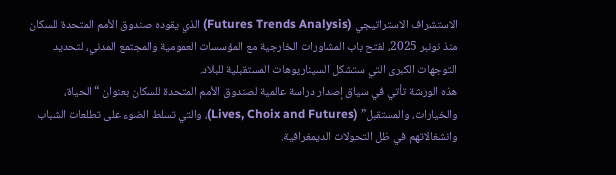الاستشراف الاستراتيجي (Futures Trends Analysis) الذي يقوده صندوق الأمم المتحدة للسكان منذ نونبر 2025، لفتح باب المشاورات الخارجية مع المؤسسات العمومية والمجتمع المدني، لتحديد التوجهات الكبرى التي ستشكل السيناريوهات المستقبلية للبلاد.
هذه الورشة تأتي في سياق إصدار دراسة عالمية لصندوق الأمم المتحدة للسكان بعنوان “الحياة، والخيارات، والمستقبل” (Lives, Choix and Futures)، والتي تسلط الضوء على تطلعات الشباب وانشغالاتهم في ظل التحولات الديمغرافية.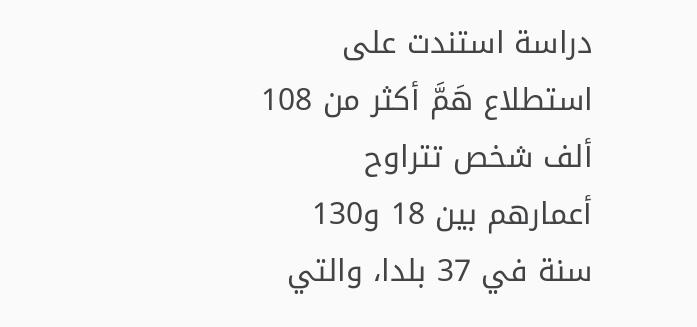دراسة استندت على استطلاع هَمَّ أكثر من 108 ألف شخص تتراوح أعمارهم بين 18 و130 سنة في 37 بلدا، والتي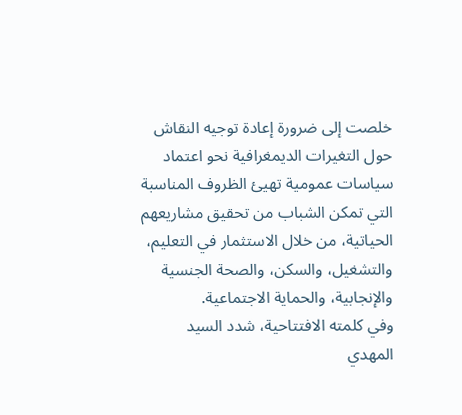خلصت إلى ضرورة إعادة توجيه النقاش حول التغيرات الديمغرافية نحو اعتماد سياسات عمومية تهيئ الظروف المناسبة التي تمكن الشباب من تحقيق مشاريعهم الحياتية، من خلال الاستثمار في التعليم، والتشغيل، والسكن، والصحة الجنسية والإنجابية، والحماية الاجتماعية.
وفي كلمته الافتتاحية، شدد السيد المهدي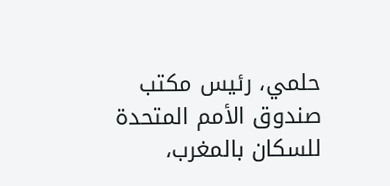حلمي، رئيس مكتب صندوق الأمم المتحدة للسكان بالمغرب،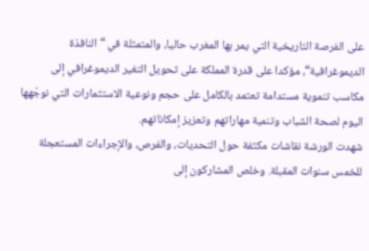على الفرصة التاريخية التي يمر بها المغرب حاليا، والمتمثلة في “النافذة الديموغرافية“، مؤكدا على قدرة المملكة على تحويل التغير الديموغرافي إلى مكاسب تنموية مستدامة تعتمد بالكامل على حجم ونوعية الاستثمارات التي نوجّهها اليوم لصحة الشباب وتنمية مهاراتهم وتعزيز إمكاناتهم.
شهدت الورشة نقاشات مكثفة حول التحديات، والفرص، والإجراءات المستعجلة للخمس سنوات المقبلة. وخلص المشاركون إلى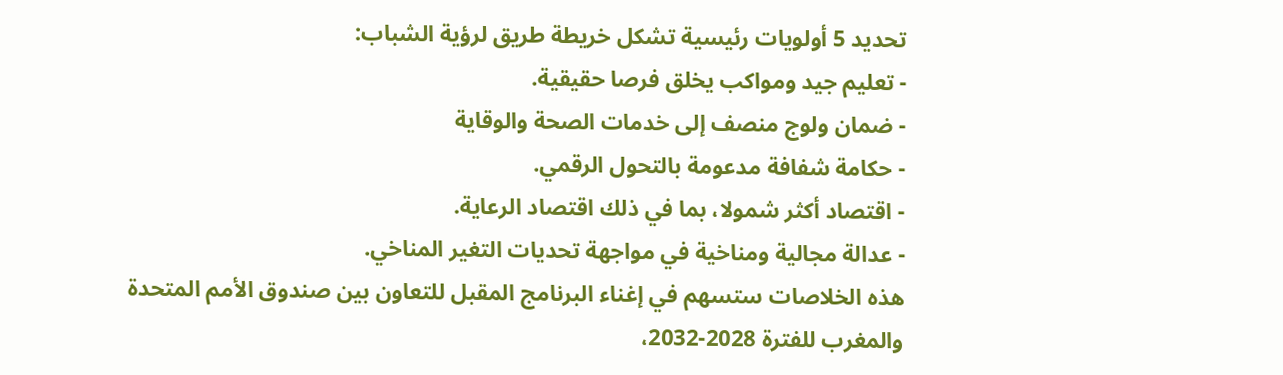تحديد 5 أولويات رئيسية تشكل خريطة طريق لرؤية الشباب:
- تعليم جيد ومواكب يخلق فرصا حقيقية.
- ضمان ولوج منصف إلى خدمات الصحة والوقاية
- حكامة شفافة مدعومة بالتحول الرقمي.
- اقتصاد أكثر شمولا، بما في ذلك اقتصاد الرعاية.
- عدالة مجالية ومناخية في مواجهة تحديات التغير المناخي.
هذه الخلاصات ستسهم في إغناء البرنامج المقبل للتعاون بين صندوق الأمم المتحدة والمغرب للفترة 2028-2032،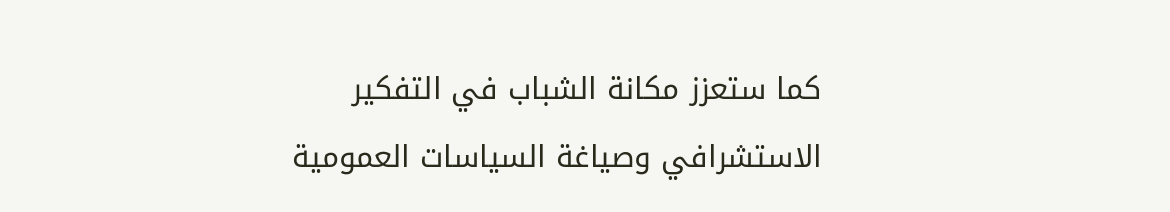كما ستعزز مكانة الشباب في التفكير الاستشرافي وصياغة السياسات العمومية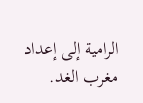الرامية إلى إعداد مغرب الغد.